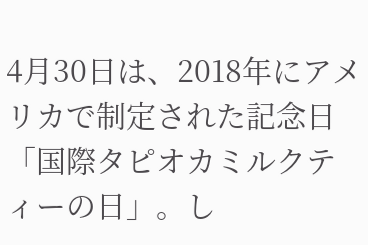4月30日は、2018年にアメリカで制定された記念日「国際タピオカミルクティーの日」。し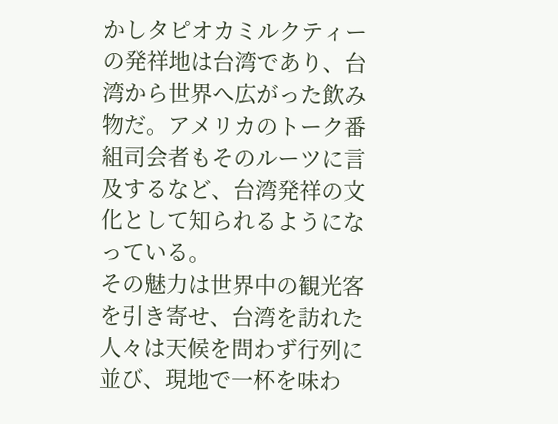かしタピオカミルクティーの発祥地は台湾であり、台湾から世界へ広がった飲み物だ。アメリカのトーク番組司会者もそのルーツに言及するなど、台湾発祥の文化として知られるようになっている。
その魅力は世界中の観光客を引き寄せ、台湾を訪れた人々は天候を問わず行列に並び、現地で一杯を味わ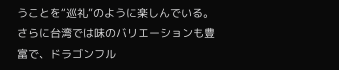うことを“巡礼”のように楽しんでいる。
さらに台湾では味のバリエーションも豊富で、ドラゴンフル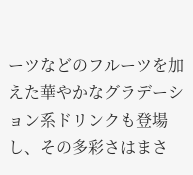ーツなどのフルーツを加えた華やかなグラデーション系ドリンクも登場し、その多彩さはまさ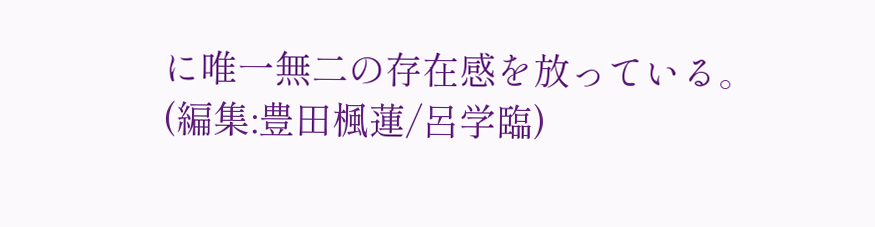に唯一無二の存在感を放っている。
(編集:豊田楓蓮/呂学臨)